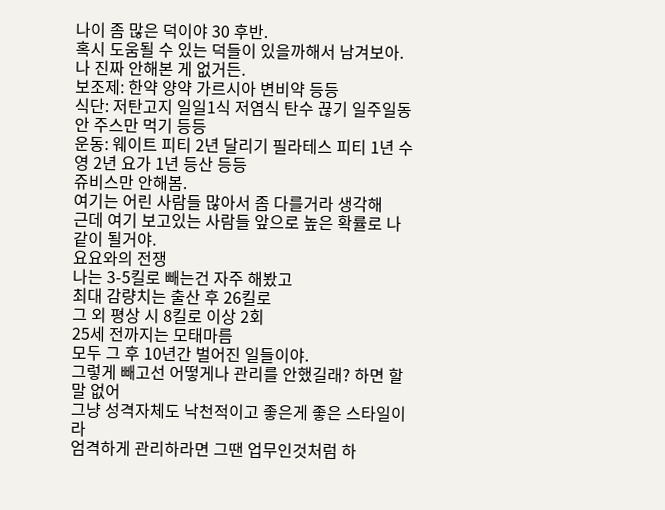나이 좀 많은 덕이야 30 후반.
혹시 도움될 수 있는 덕들이 있을까해서 남겨보아.
나 진짜 안해본 게 없거든.
보조제: 한약 양약 가르시아 변비약 등등
식단: 저탄고지 일일1식 저염식 탄수 끊기 일주일동안 주스만 먹기 등등
운동: 웨이트 피티 2년 달리기 필라테스 피티 1년 수영 2년 요가 1년 등산 등등
쥬비스만 안해봄.
여기는 어린 사람들 많아서 좀 다를거라 생각해
근데 여기 보고있는 사람들 앞으로 높은 확률로 나 같이 될거야.
요요와의 전쟁
나는 3-5킬로 빼는건 자주 해봤고
최대 감량치는 출산 후 26킬로
그 외 평상 시 8킬로 이상 2회
25세 전까지는 모태마름
모두 그 후 10년간 벌어진 일들이야.
그렇게 빼고선 어떻게나 관리를 안했길래? 하면 할 말 없어
그냥 성격자체도 낙천적이고 좋은게 좋은 스타일이라
엄격하게 관리하라면 그땐 업무인것처럼 하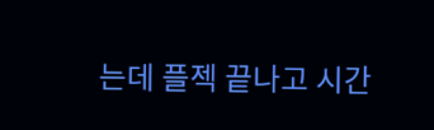는데 플젝 끝나고 시간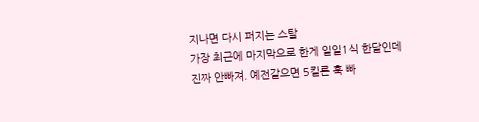지나면 다시 퍼지는 스탈
가장 최근에 마지막으로 한게 일일1식 한달인데
진짜 안빠져. 예전같으면 5킬론 훅 빠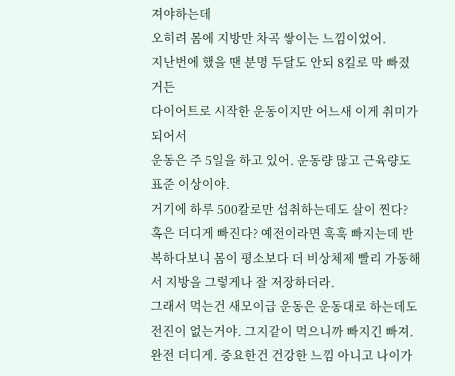져야하는데
오히려 몸에 지방만 차곡 쌓이는 느낌이었어.
지난번에 했을 땐 분명 두달도 안되 8킬로 막 빠졌거든
다이어트로 시작한 운동이지만 어느새 이게 취미가 되어서
운동은 주 5일을 하고 있어. 운동량 많고 근육량도 표준 이상이야.
거기에 하루 500칼로만 섭취하는데도 살이 찐다? 혹은 더디게 빠진다? 예전이라면 훅훅 빠지는데 반복하다보니 몸이 평소보다 더 비상체제 빨리 가동해서 지방을 그렇게나 잘 저장하더라.
그래서 먹는건 새모이급 운동은 운동대로 하는데도 전진이 없는거야. 그지같이 먹으니까 빠지긴 빠져. 완전 더디게. 중요한건 건강한 느낌 아니고 나이가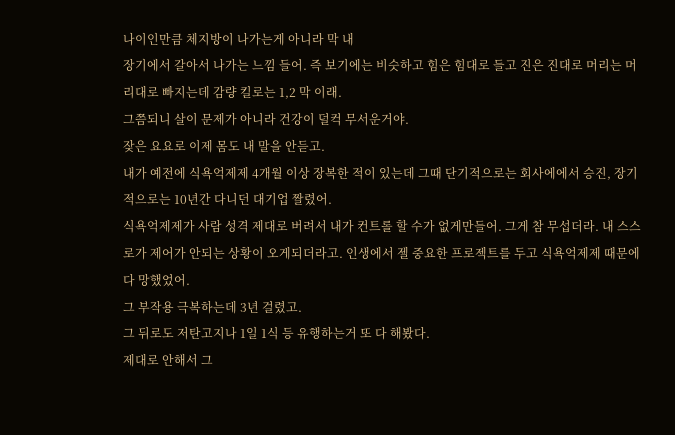나이인만큼 체지방이 나가는게 아니라 막 내
장기에서 갈아서 나가는 느낌 들어. 즉 보기에는 비슷하고 힘은 힘대로 들고 진은 진대로 머리는 머리대로 빠지는데 감량 킬로는 1,2 막 이래.
그쯤되니 살이 문제가 아니라 건강이 덜컥 무서운거야.
잦은 요요로 이제 몸도 내 말을 안듣고.
내가 예전에 식욕억제제 4개월 이상 장복한 적이 있는데 그때 단기적으로는 회사에에서 승진, 장기적으로는 10년간 다니던 대기업 짤렸어.
식욕억제제가 사람 성격 제대로 버려서 내가 컨트롤 할 수가 없게만들어. 그게 참 무섭더라. 내 스스로가 제어가 안되는 상황이 오게되더라고. 인생에서 젤 중요한 프로젝트를 두고 식욕억제제 때문에 다 망했었어.
그 부작용 극복하는데 3년 걸렸고.
그 뒤로도 저탄고지나 1일 1식 등 유행하는거 또 다 해봤다.
제대로 안해서 그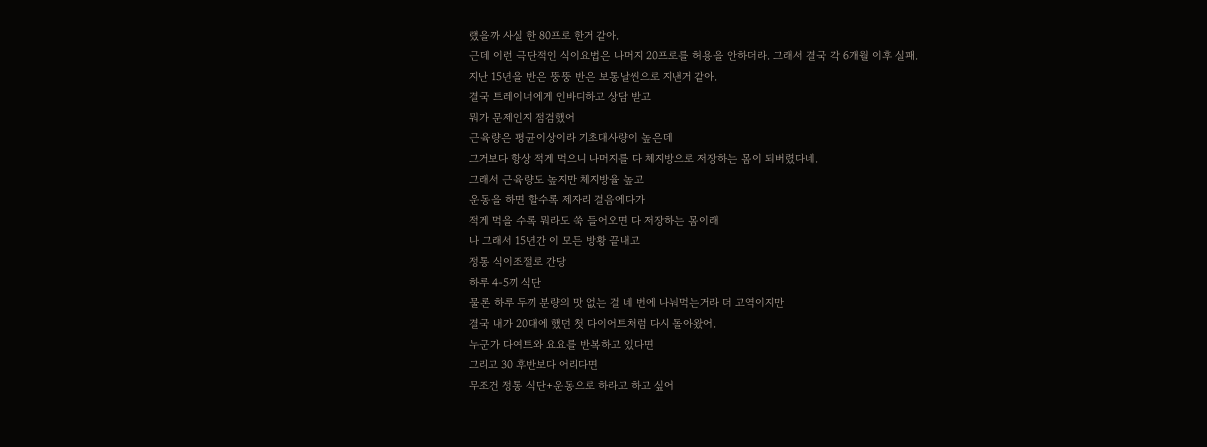랬을까 사실 한 80프로 한거 같아.
근데 이런 극단적인 식이요법은 나머지 20프로를 허용을 안하더라. 그래서 결국 각 6개월 이후 실패.
지난 15년을 반은 뚱뚱 반은 보통날씬으로 지낸거 같아.
결국 트레이너에게 인바디하고 상담 받고
뭐가 문제인지 점검했어
근육량은 평균이상이라 기초대사량이 높은데
그거보다 항상 적게 먹으니 나머지를 다 체지방으로 저장하는 몸이 되버렸다네.
그래서 근육량도 높지만 체지방율 높고
운동을 하면 할수록 제자리 걸음에다가
적게 먹을 수록 뭐라도 쑥 들어오면 다 저장하는 몸이래
나 그래서 15년간 이 모든 방황 끝내고
정통 식이조절로 간당
하루 4-5끼 식단
물론 하루 두끼 분량의 맛 없는 걸 네 번에 나눠먹는거라 더 고역이지만
결국 내가 20대에 했던 첫 다이어트처럼 다시 돌아왔어.
누군가 다여트와 요요를 반복하고 있다면
그리고 30 후반보다 어리다면
무조건 정통 식단+운동으로 하라고 하고 싶어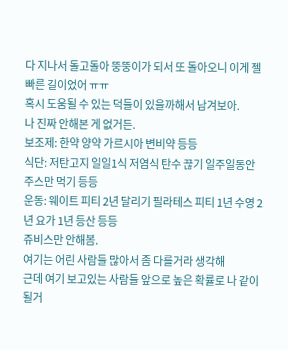다 지나서 돌고돌아 뚱뚱이가 되서 또 돌아오니 이게 젤 빠른 길이었어 ㅠㅠ
혹시 도움될 수 있는 덕들이 있을까해서 남겨보아.
나 진짜 안해본 게 없거든.
보조제: 한약 양약 가르시아 변비약 등등
식단: 저탄고지 일일1식 저염식 탄수 끊기 일주일동안 주스만 먹기 등등
운동: 웨이트 피티 2년 달리기 필라테스 피티 1년 수영 2년 요가 1년 등산 등등
쥬비스만 안해봄.
여기는 어린 사람들 많아서 좀 다를거라 생각해
근데 여기 보고있는 사람들 앞으로 높은 확률로 나 같이 될거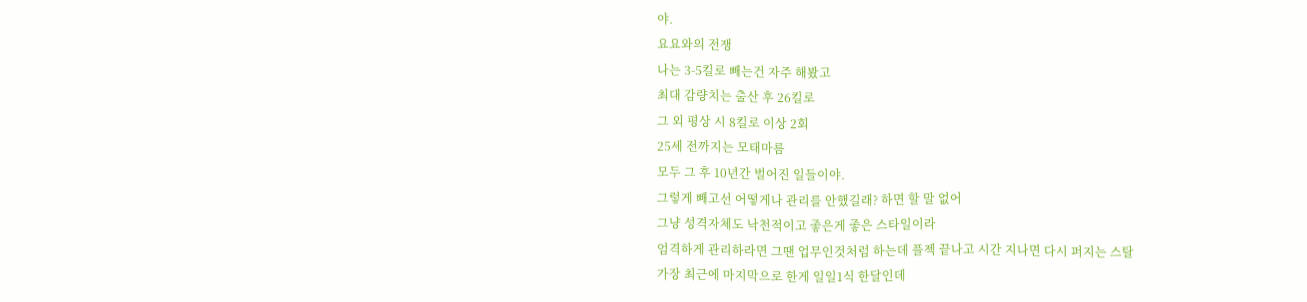야.
요요와의 전쟁
나는 3-5킬로 빼는건 자주 해봤고
최대 감량치는 출산 후 26킬로
그 외 평상 시 8킬로 이상 2회
25세 전까지는 모태마름
모두 그 후 10년간 벌어진 일들이야.
그렇게 빼고선 어떻게나 관리를 안했길래? 하면 할 말 없어
그냥 성격자체도 낙천적이고 좋은게 좋은 스타일이라
엄격하게 관리하라면 그땐 업무인것처럼 하는데 플젝 끝나고 시간 지나면 다시 퍼지는 스탈
가장 최근에 마지막으로 한게 일일1식 한달인데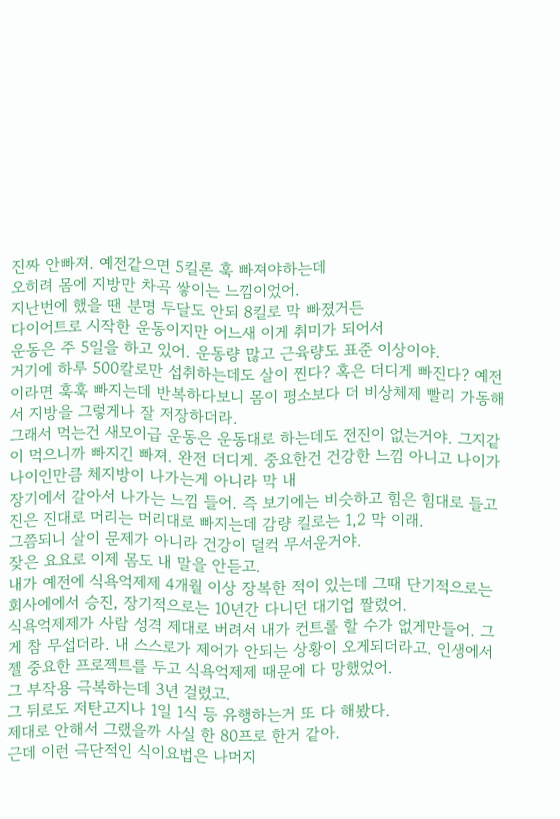진짜 안빠져. 예전같으면 5킬론 훅 빠져야하는데
오히려 몸에 지방만 차곡 쌓이는 느낌이었어.
지난번에 했을 땐 분명 두달도 안되 8킬로 막 빠졌거든
다이어트로 시작한 운동이지만 어느새 이게 취미가 되어서
운동은 주 5일을 하고 있어. 운동량 많고 근육량도 표준 이상이야.
거기에 하루 500칼로만 섭취하는데도 살이 찐다? 혹은 더디게 빠진다? 예전이라면 훅훅 빠지는데 반복하다보니 몸이 평소보다 더 비상체제 빨리 가동해서 지방을 그렇게나 잘 저장하더라.
그래서 먹는건 새모이급 운동은 운동대로 하는데도 전진이 없는거야. 그지같이 먹으니까 빠지긴 빠져. 완전 더디게. 중요한건 건강한 느낌 아니고 나이가 나이인만큼 체지방이 나가는게 아니라 막 내
장기에서 갈아서 나가는 느낌 들어. 즉 보기에는 비슷하고 힘은 힘대로 들고 진은 진대로 머리는 머리대로 빠지는데 감량 킬로는 1,2 막 이래.
그쯤되니 살이 문제가 아니라 건강이 덜컥 무서운거야.
잦은 요요로 이제 몸도 내 말을 안듣고.
내가 예전에 식욕억제제 4개월 이상 장복한 적이 있는데 그때 단기적으로는 회사에에서 승진, 장기적으로는 10년간 다니던 대기업 짤렸어.
식욕억제제가 사람 성격 제대로 버려서 내가 컨트롤 할 수가 없게만들어. 그게 참 무섭더라. 내 스스로가 제어가 안되는 상황이 오게되더라고. 인생에서 젤 중요한 프로젝트를 두고 식욕억제제 때문에 다 망했었어.
그 부작용 극복하는데 3년 걸렸고.
그 뒤로도 저탄고지나 1일 1식 등 유행하는거 또 다 해봤다.
제대로 안해서 그랬을까 사실 한 80프로 한거 같아.
근데 이런 극단적인 식이요법은 나머지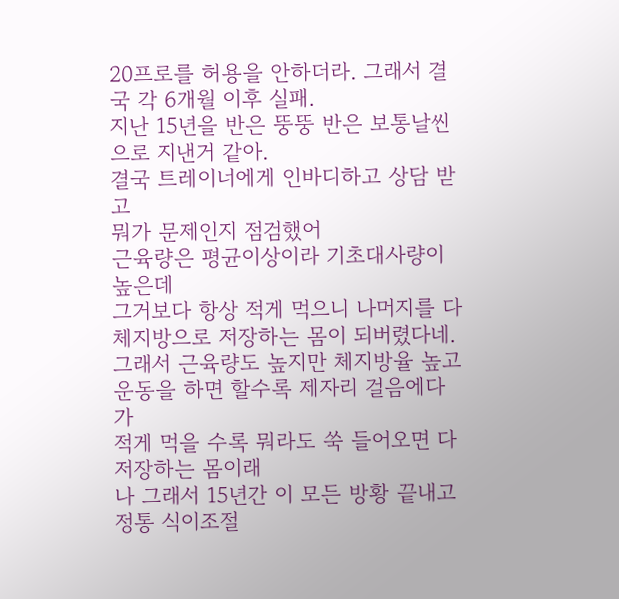20프로를 허용을 안하더라. 그래서 결국 각 6개월 이후 실패.
지난 15년을 반은 뚱뚱 반은 보통날씬으로 지낸거 같아.
결국 트레이너에게 인바디하고 상담 받고
뭐가 문제인지 점검했어
근육량은 평균이상이라 기초대사량이 높은데
그거보다 항상 적게 먹으니 나머지를 다 체지방으로 저장하는 몸이 되버렸다네.
그래서 근육량도 높지만 체지방율 높고
운동을 하면 할수록 제자리 걸음에다가
적게 먹을 수록 뭐라도 쑥 들어오면 다 저장하는 몸이래
나 그래서 15년간 이 모든 방황 끝내고
정통 식이조절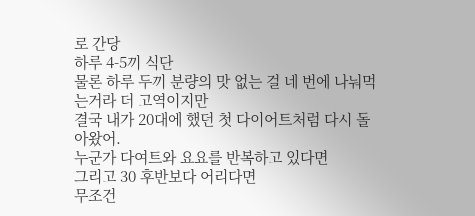로 간당
하루 4-5끼 식단
물론 하루 두끼 분량의 맛 없는 걸 네 번에 나눠먹는거라 더 고역이지만
결국 내가 20대에 했던 첫 다이어트처럼 다시 돌아왔어.
누군가 다여트와 요요를 반복하고 있다면
그리고 30 후반보다 어리다면
무조건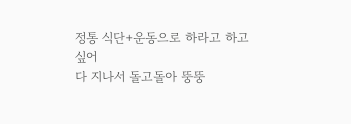정통 식단+운동으로 하라고 하고 싶어
다 지나서 돌고돌아 뚱뚱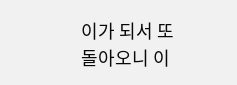이가 되서 또 돌아오니 이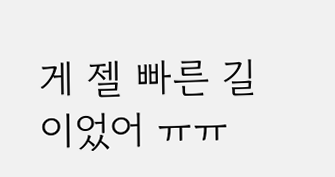게 젤 빠른 길이었어 ㅠㅠ